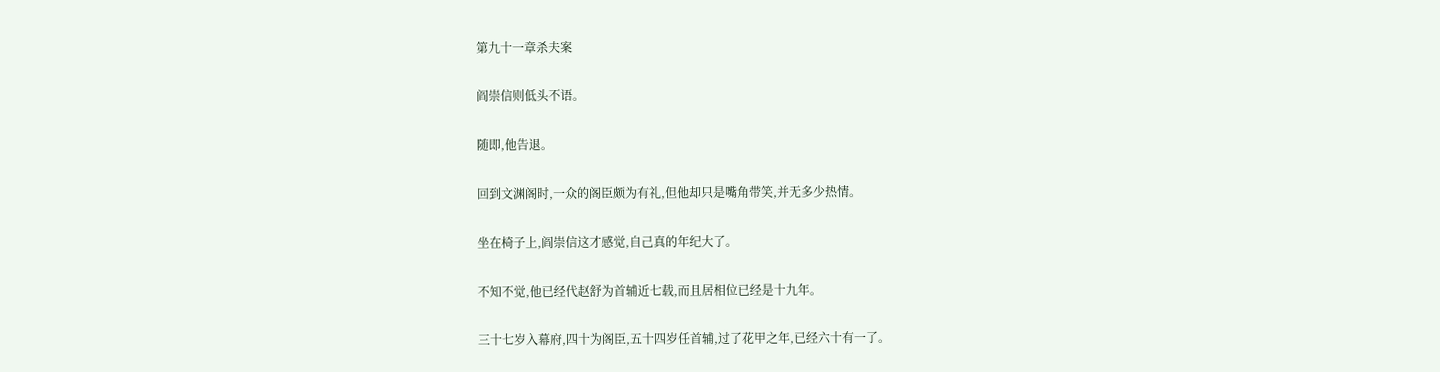第九十一章杀夫案

阎崇信则低头不语。

随即,他告退。

回到文渊阁时,一众的阁臣颇为有礼,但他却只是嘴角带笑,并无多少热情。

坐在椅子上,阎崇信这才感觉,自己真的年纪大了。

不知不觉,他已经代赵舒为首辅近七载,而且居相位已经是十九年。

三十七岁入幕府,四十为阁臣,五十四岁任首辅,过了花甲之年,已经六十有一了。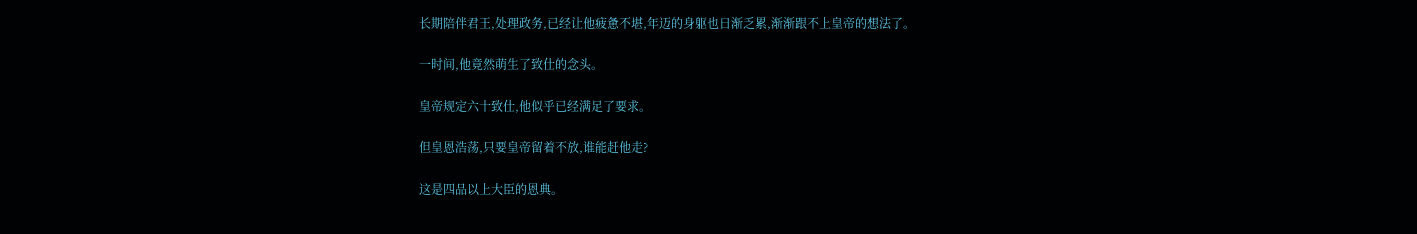长期陪伴君王,处理政务,已经让他疲惫不堪,年迈的身躯也日渐乏累,渐渐跟不上皇帝的想法了。

一时间,他竟然萌生了致仕的念头。

皇帝规定六十致仕,他似乎已经满足了要求。

但皇恩浩荡,只要皇帝留着不放,谁能赶他走?

这是四品以上大臣的恩典。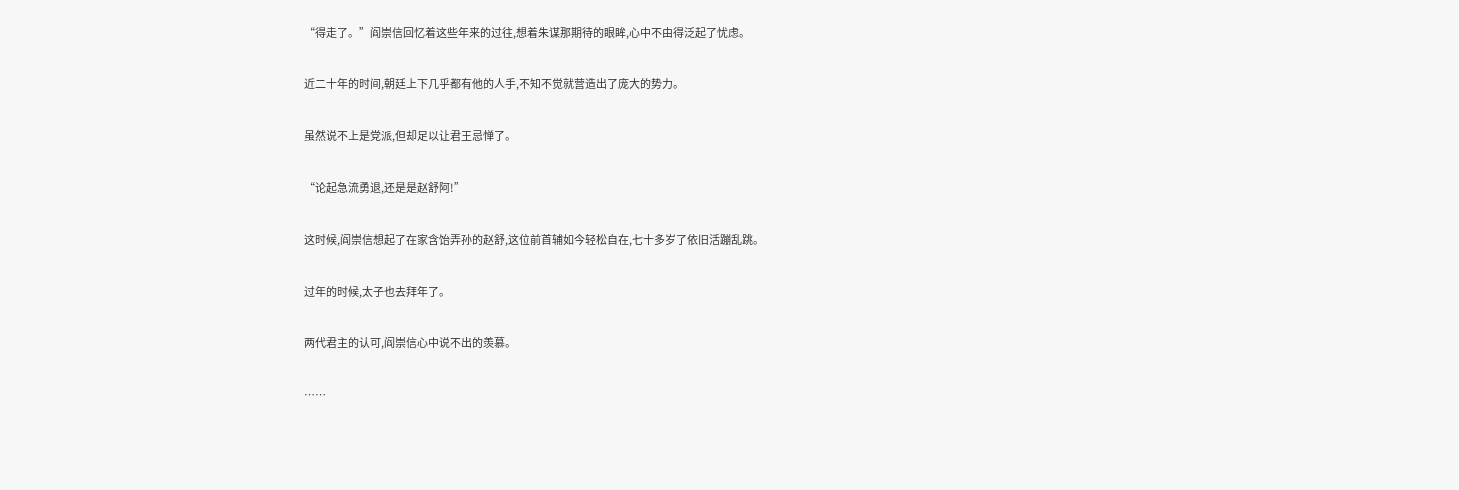“得走了。”阎崇信回忆着这些年来的过往,想着朱谋那期待的眼眸,心中不由得泛起了忧虑。

近二十年的时间,朝廷上下几乎都有他的人手,不知不觉就营造出了庞大的势力。

虽然说不上是党派,但却足以让君王忌惮了。

“论起急流勇退,还是是赵舒阿!”

这时候,阎崇信想起了在家含饴弄孙的赵舒,这位前首辅如今轻松自在,七十多岁了依旧活蹦乱跳。

过年的时候,太子也去拜年了。

两代君主的认可,阎崇信心中说不出的羡慕。

……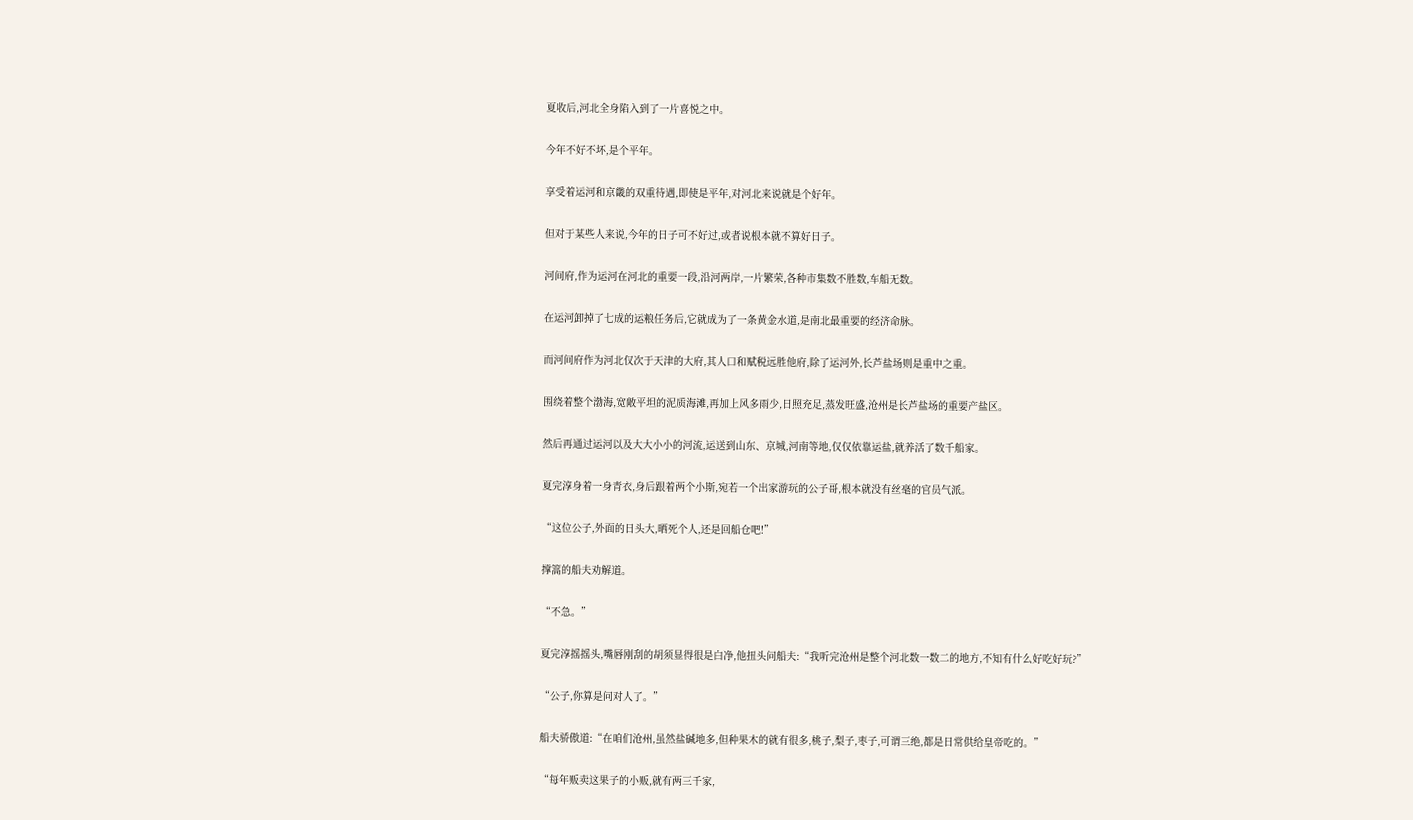夏收后,河北全身陷入到了一片喜悦之中。

今年不好不坏,是个平年。

享受着运河和京畿的双重待遇,即使是平年,对河北来说就是个好年。

但对于某些人来说,今年的日子可不好过,或者说根本就不算好日子。

河间府,作为运河在河北的重要一段,沿河两岸,一片繁荣,各种市集数不胜数,车船无数。

在运河卸掉了七成的运粮任务后,它就成为了一条黄金水道,是南北最重要的经济命脉。

而河间府作为河北仅次于天津的大府,其人口和赋税远胜他府,除了运河外,长芦盐场则是重中之重。

围绕着整个渤海,宽敞平坦的泥质海滩,再加上风多雨少,日照充足,蒸发旺盛,沧州是长芦盐场的重要产盐区。

然后再通过运河以及大大小小的河流,运送到山东、京城,河南等地,仅仅依靠运盐,就养活了数千船家。

夏完淳身着一身青衣,身后跟着两个小斯,宛若一个出家游玩的公子哥,根本就没有丝毫的官员气派。

“这位公子,外面的日头大,晒死个人,还是回船仓吧!”

撑篙的船夫劝解道。

“不急。”

夏完淳摇摇头,嘴唇刚刮的胡须显得很是白净,他扭头问船夫:“我听完沧州是整个河北数一数二的地方,不知有什么好吃好玩?”

“公子,你算是问对人了。”

船夫骄傲道:“在咱们沧州,虽然盐碱地多,但种果木的就有很多,桃子,梨子,枣子,可谓三绝,都是日常供给皇帝吃的。”

“每年贩卖这果子的小贩,就有两三千家,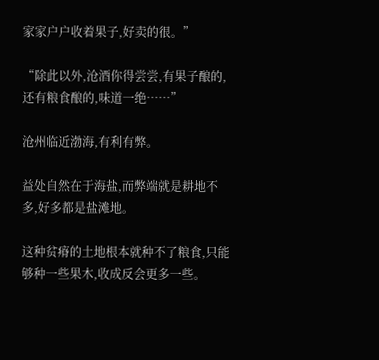家家户户收着果子,好卖的很。”

“除此以外,沧酒你得尝尝,有果子酿的,还有粮食酿的,味道一绝……”

沧州临近渤海,有利有弊。

益处自然在于海盐,而弊端就是耕地不多,好多都是盐滩地。

这种贫瘠的土地根本就种不了粮食,只能够种一些果木,收成反会更多一些。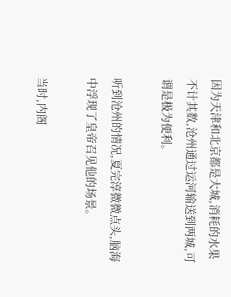因为天津和北京都是大城,消耗的水果不计其数,沧州通过运河输送到两城,可谓是极为便利。

听到沧州的情况,夏完淳微微点头,脑海中浮现了皇帝召见他的场景。

当时,内阁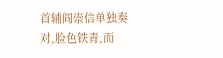首辅阎崇信单独奏对,脸色铁青,而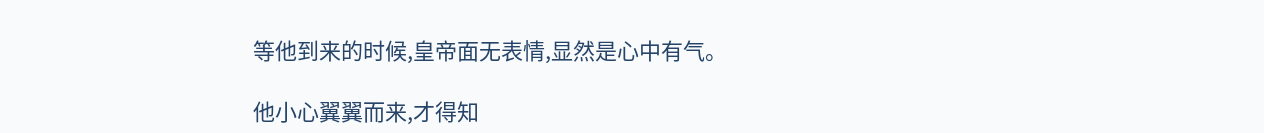等他到来的时候,皇帝面无表情,显然是心中有气。

他小心翼翼而来,才得知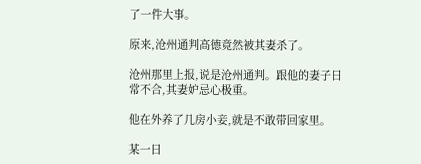了一件大事。

原来,沧州通判高德竟然被其妻杀了。

沧州那里上报,说是沧州通判。跟他的妻子日常不合,其妻妒忌心极重。

他在外养了几房小妾,就是不敢带回家里。

某一日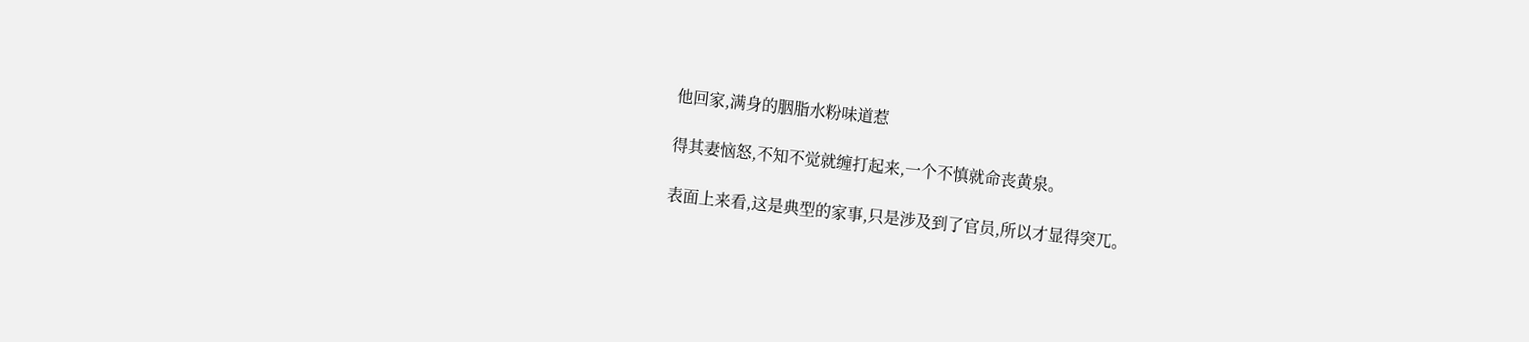他回家,满身的胭脂水粉味道惹

得其妻恼怒,不知不觉就缠打起来,一个不慎就命丧黄泉。

表面上来看,这是典型的家事,只是涉及到了官员,所以才显得突兀。